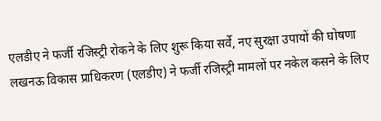एलडीए ने फर्जी रजिस्ट्री रोकने के लिए शुरू किया सर्वे, नए सुरक्षा उपायों की घोषणा
लखनऊ विकास प्राधिकरण (एलडीए) ने फर्जी रजिस्ट्री मामलों पर नकेल कसने के लिए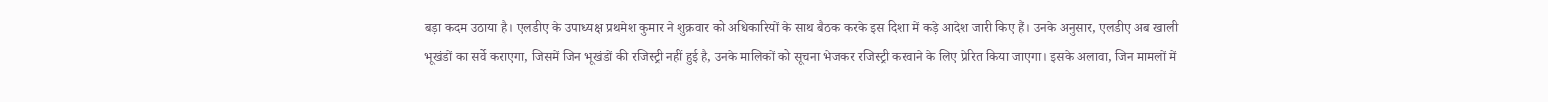बड़ा कदम उठाया है। एलडीए के उपाध्यक्ष प्रथमेश कुमार ने शुक्रवार को अधिकारियों के साथ बैठक करके इस दिशा में कड़े आदेश जारी किए हैं। उनके अनुसार, एलडीए अब खाली भूखंडों का सर्वे कराएगा, जिसमें जिन भूखंडों की रजिस्ट्री नहीं हुई है, उनके मालिकों को सूचना भेजकर रजिस्ट्री करवाने के लिए प्रेरित किया जाएगा। इसके अलावा, जिन मामलों में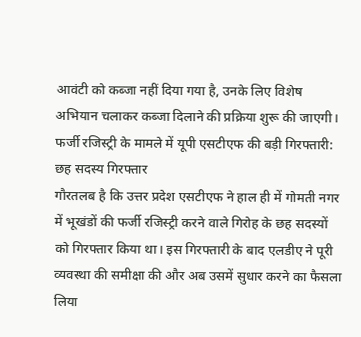आवंटी को कब्जा नहीं दिया गया है, उनके लिए विशेष अभियान चलाकर कब्जा दिलाने की प्रक्रिया शुरू की जाएगी।
फर्जी रजिस्ट्री के मामले में यूपी एसटीएफ की बड़ी गिरफ्तारी: छह सदस्य गिरफ्तार
गौरतलब है कि उत्तर प्रदेश एसटीएफ ने हाल ही में गोमती नगर में भूखंडों की फर्जी रजिस्ट्री करने वाले गिरोह के छह सदस्यों को गिरफ्तार किया था। इस गिरफ्तारी के बाद एलडीए ने पूरी व्यवस्था की समीक्षा की और अब उसमें सुधार करने का फैसला लिया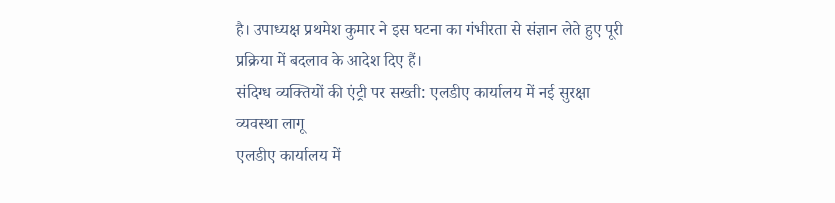है। उपाध्यक्ष प्रथमेश कुमार ने इस घटना का गंभीरता से संज्ञान लेते हुए पूरी प्रक्रिया में बदलाव के आदेश दिए हैं।
संदिग्ध व्यक्तियों की एंट्री पर सख्ती: एलडीए कार्यालय में नई सुरक्षा व्यवस्था लागू
एलडीए कार्यालय में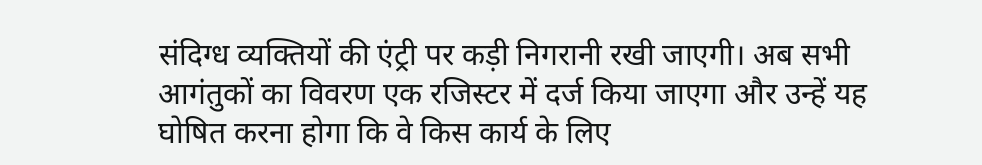संदिग्ध व्यक्तियों की एंट्री पर कड़ी निगरानी रखी जाएगी। अब सभी आगंतुकों का विवरण एक रजिस्टर में दर्ज किया जाएगा और उन्हें यह घोषित करना होगा कि वे किस कार्य के लिए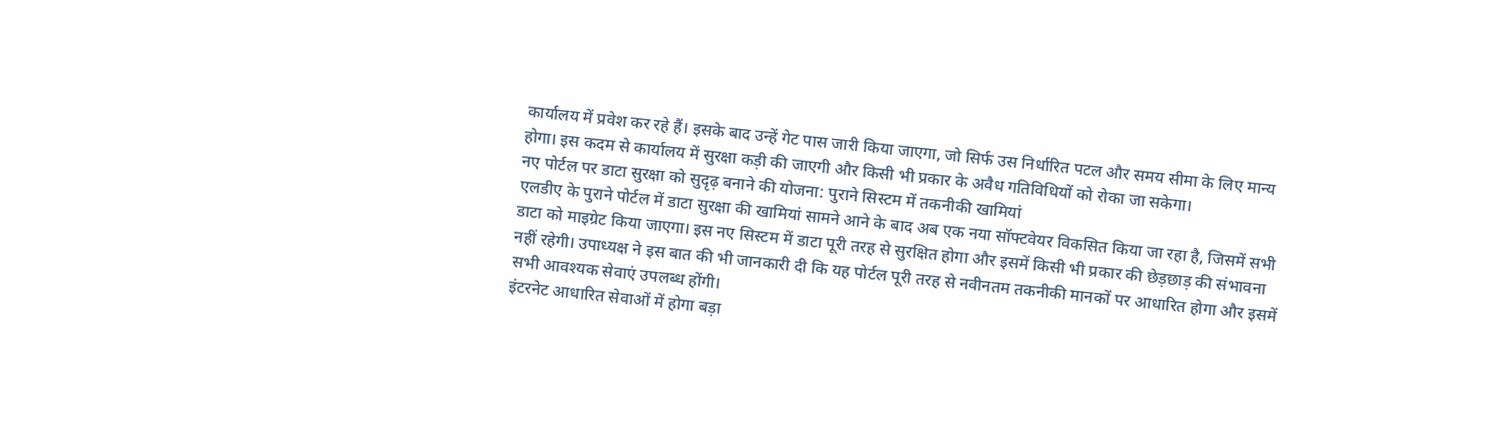कार्यालय में प्रवेश कर रहे हैं। इसके बाद उन्हें गेट पास जारी किया जाएगा, जो सिर्फ उस निर्धारित पटल और समय सीमा के लिए मान्य होगा। इस कदम से कार्यालय में सुरक्षा कड़ी की जाएगी और किसी भी प्रकार के अवैध गतिविधियों को रोका जा सकेगा।
नए पोर्टल पर डाटा सुरक्षा को सुदृढ़ बनाने की योजना: पुराने सिस्टम में तकनीकी खामियां
एलडीए के पुराने पोर्टल में डाटा सुरक्षा की खामियां सामने आने के बाद अब एक नया सॉफ्टवेयर विकसित किया जा रहा है, जिसमें सभी डाटा को माइग्रेट किया जाएगा। इस नए सिस्टम में डाटा पूरी तरह से सुरक्षित होगा और इसमें किसी भी प्रकार की छेड़छाड़ की संभावना नहीं रहेगी। उपाध्यक्ष ने इस बात की भी जानकारी दी कि यह पोर्टल पूरी तरह से नवीनतम तकनीकी मानकों पर आधारित होगा और इसमें सभी आवश्यक सेवाएं उपलब्ध होंगी।
इंटरनेट आधारित सेवाओं में होगा बड़ा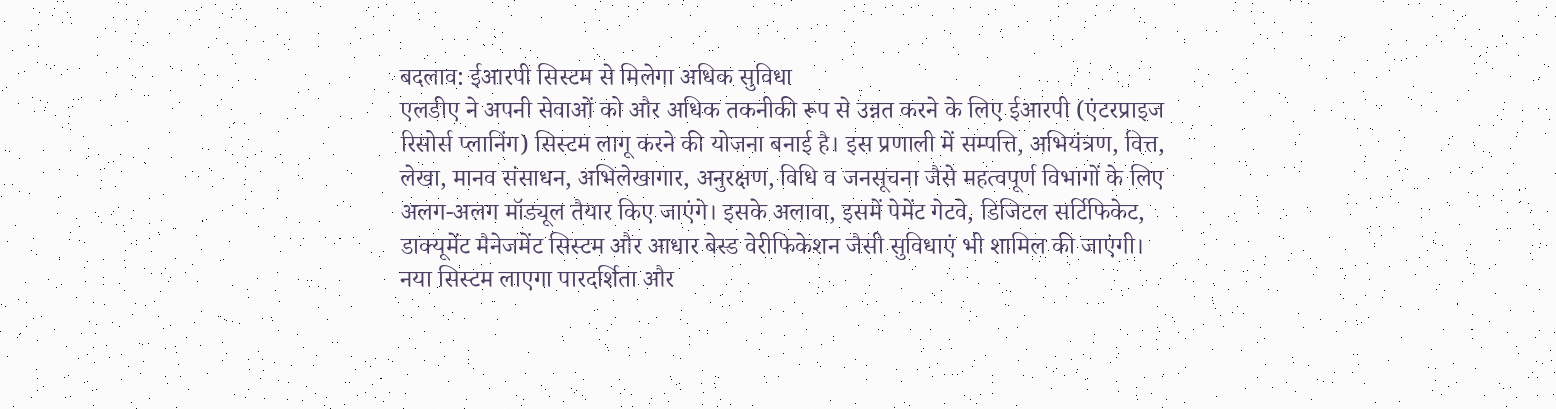बदलाव: ईआरपी सिस्टम से मिलेगा अधिक सुविधा
एलडीए ने अपनी सेवाओं को और अधिक तकनीकी रूप से उन्नत करने के लिए ईआरपी (एंटरप्राइज रिसोर्स प्लानिंग) सिस्टम लागू करने की योजना बनाई है। इस प्रणाली में सम्पत्ति, अभियंत्रण, वित्त, लेखा, मानव संसाधन, अभिलेखागार, अनुरक्षण, विधि व जनसूचना जैसे महत्वपूर्ण विभागों के लिए अलग-अलग मॉड्यूल तैयार किए जाएंगे। इसके अलावा, इसमें पेमेंट गेटवे, डिजिटल सर्टिफिकेट, डाक्यूमेंट मैनेजमेंट सिस्टम और आधार बेस्ड वेरीफिकेशन जैसी सुविधाएं भी शामिल की जाएंगी।
नया सिस्टम लाएगा पारदर्शिता और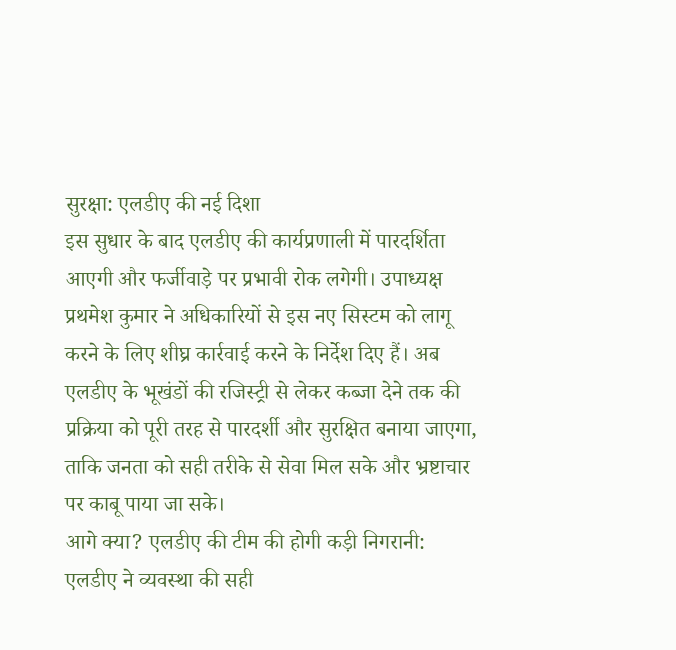सुरक्षा: एलडीए की नई दिशा
इस सुधार के बाद एलडीए की कार्यप्रणाली में पारदर्शिता आएगी और फर्जीवाड़े पर प्रभावी रोक लगेगी। उपाध्यक्ष प्रथमेश कुमार ने अधिकारियों से इस नए सिस्टम को लागू करने के लिए शीघ्र कार्रवाई करने के निर्देश दिए हैं। अब एलडीए के भूखंडों की रजिस्ट्री से लेकर कब्जा देने तक की प्रक्रिया को पूरी तरह से पारदर्शी और सुरक्षित बनाया जाएगा, ताकि जनता को सही तरीके से सेवा मिल सके और भ्रष्टाचार पर काबू पाया जा सके।
आगे क्या? एलडीए की टीम की होगी कड़ी निगरानी:
एलडीए ने व्यवस्था की सही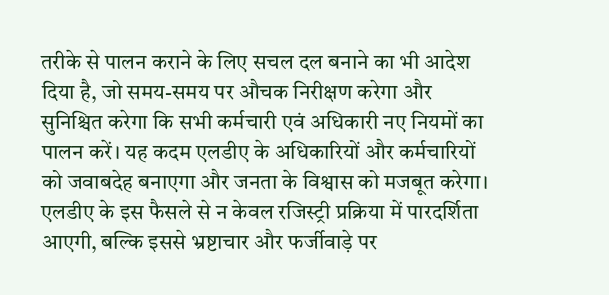तरीके से पालन कराने के लिए सचल दल बनाने का भी आदेश दिया है, जो समय-समय पर औचक निरीक्षण करेगा और सुनिश्चित करेगा कि सभी कर्मचारी एवं अधिकारी नए नियमों का पालन करें। यह कदम एलडीए के अधिकारियों और कर्मचारियों को जवाबदेह बनाएगा और जनता के विश्वास को मजबूत करेगा।
एलडीए के इस फैसले से न केवल रजिस्ट्री प्रक्रिया में पारदर्शिता आएगी, बल्कि इससे भ्रष्टाचार और फर्जीवाड़े पर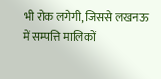भी रोक लगेगी, जिससे लखनऊ में सम्पत्ति मालिकों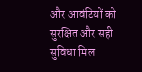और आवंटियों को सुरक्षित और सही सुविधा मिल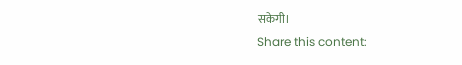सकेगी।
Share this content: